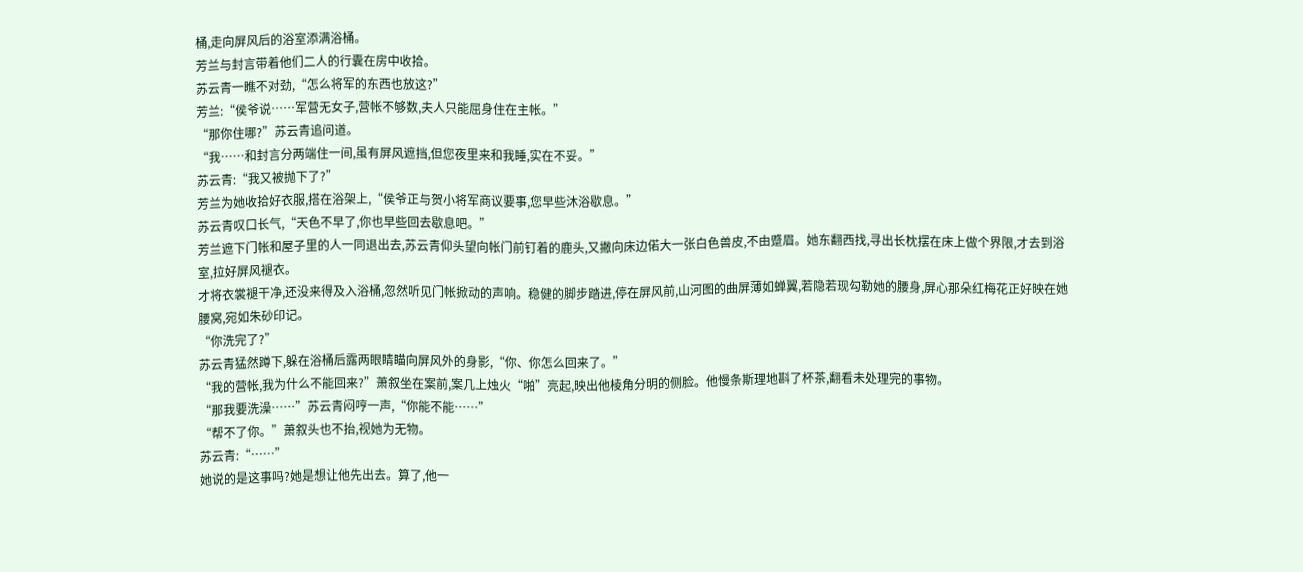桶,走向屏风后的浴室添满浴桶。
芳兰与封言带着他们二人的行囊在房中收拾。
苏云青一瞧不对劲,“怎么将军的东西也放这?”
芳兰:“侯爷说……军营无女子,营帐不够数,夫人只能屈身住在主帐。”
“那你住哪?”苏云青追问道。
“我……和封言分两端住一间,虽有屏风遮挡,但您夜里来和我睡,实在不妥。”
苏云青:“我又被抛下了?”
芳兰为她收拾好衣服,搭在浴架上,“侯爷正与贺小将军商议要事,您早些沐浴歇息。”
苏云青叹口长气,“天色不早了,你也早些回去歇息吧。”
芳兰遮下门帐和屋子里的人一同退出去,苏云青仰头望向帐门前钉着的鹿头,又撇向床边偌大一张白色兽皮,不由蹙眉。她东翻西找,寻出长枕摆在床上做个界限,才去到浴室,拉好屏风褪衣。
才将衣裳褪干净,还没来得及入浴桶,忽然听见门帐掀动的声响。稳健的脚步踏进,停在屏风前,山河图的曲屏薄如蝉翼,若隐若现勾勒她的腰身,屏心那朵红梅花正好映在她腰窝,宛如朱砂印记。
“你洗完了?”
苏云青猛然蹲下,躲在浴桶后露两眼睛瞄向屏风外的身影,“你、你怎么回来了。”
“我的营帐,我为什么不能回来?”萧叙坐在案前,案几上烛火“啪”亮起,映出他棱角分明的侧脸。他慢条斯理地斟了杯茶,翻看未处理完的事物。
“那我要洗澡……”苏云青闷哼一声,“你能不能……”
“帮不了你。”萧叙头也不抬,视她为无物。
苏云青:“……”
她说的是这事吗?她是想让他先出去。算了,他一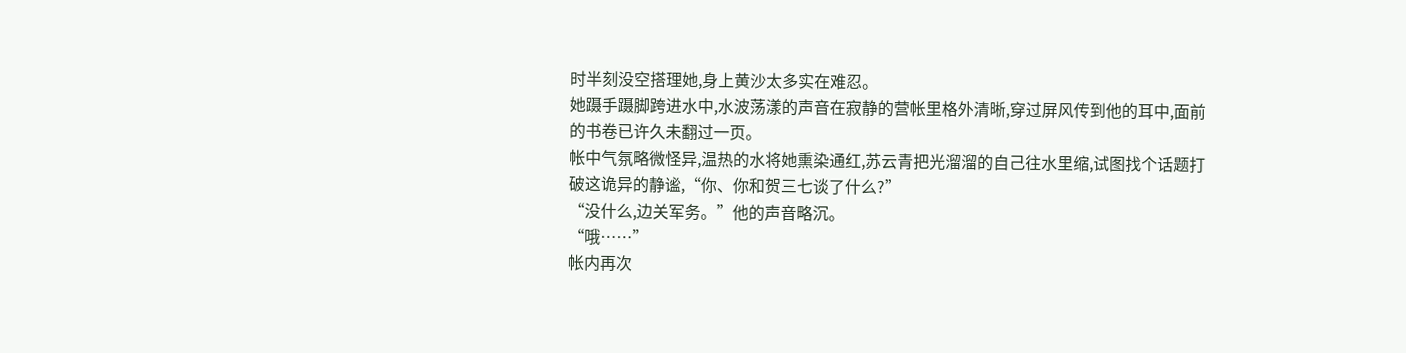时半刻没空搭理她,身上黄沙太多实在难忍。
她蹑手蹑脚跨进水中,水波荡漾的声音在寂静的营帐里格外清晰,穿过屏风传到他的耳中,面前的书卷已许久未翻过一页。
帐中气氛略微怪异,温热的水将她熏染通红,苏云青把光溜溜的自己往水里缩,试图找个话题打破这诡异的静谧,“你、你和贺三七谈了什么?”
“没什么,边关军务。”他的声音略沉。
“哦……”
帐内再次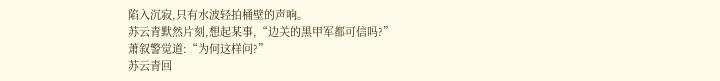陷入沉寂,只有水波轻拍桶壁的声响。
苏云青默然片刻,想起某事,“边关的黑甲军都可信吗?”
萧叙警觉道:“为何这样问?”
苏云青回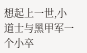想起上一世,小道士与黑甲军一个小卒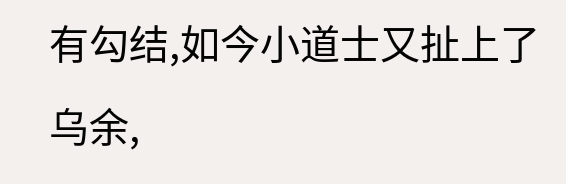有勾结,如今小道士又扯上了乌余,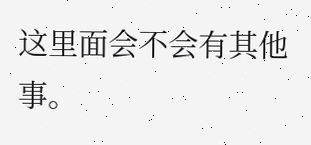这里面会不会有其他事。